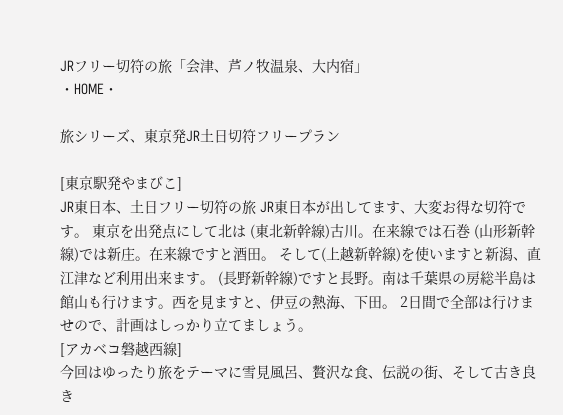JRフリー切符の旅「会津、芦ノ牧温泉、大内宿」
・HOME・

旅シリーズ、東京発JR土日切符フリープラン

[東京駅発やまびこ]
JR東日本、土日フリー切符の旅 JR東日本が出してます、大変お得な切符です。 東京を出発点にして北は (東北新幹線)古川。在来線では石巻 (山形新幹線)では新庄。在来線ですと酒田。 そして(上越新幹線)を使いますと新潟、直江津など利用出来ます。 (長野新幹線)ですと長野。南は千葉県の房総半島は館山も行けます。西を見ますと、伊豆の熱海、下田。 2日間で全部は行けませので、計画はしっかり立てましょう。
[アカベコ磐越西線]
今回はゆったり旅をテーマに雪見風呂、贅沢な食、伝説の街、そして古き良き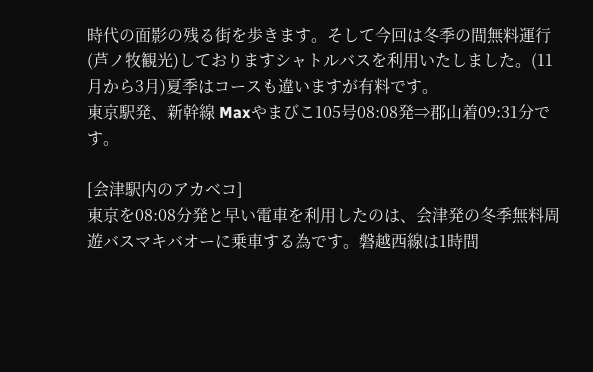時代の面影の残る街を歩きます。そして今回は冬季の間無料運行(芦ノ牧観光)しておりますシャトルバスを利用いたしました。(11月から3月)夏季はコースも違いますが有料です。
東京駅発、新幹線 Maxやまびこ105号08:08発⇒郡山着09:31分です。

[会津駅内のアカベコ]
東京を08:08分発と早い電車を利用したのは、会津発の冬季無料周遊バスマキバオーに乗車する為です。磐越西線は1時間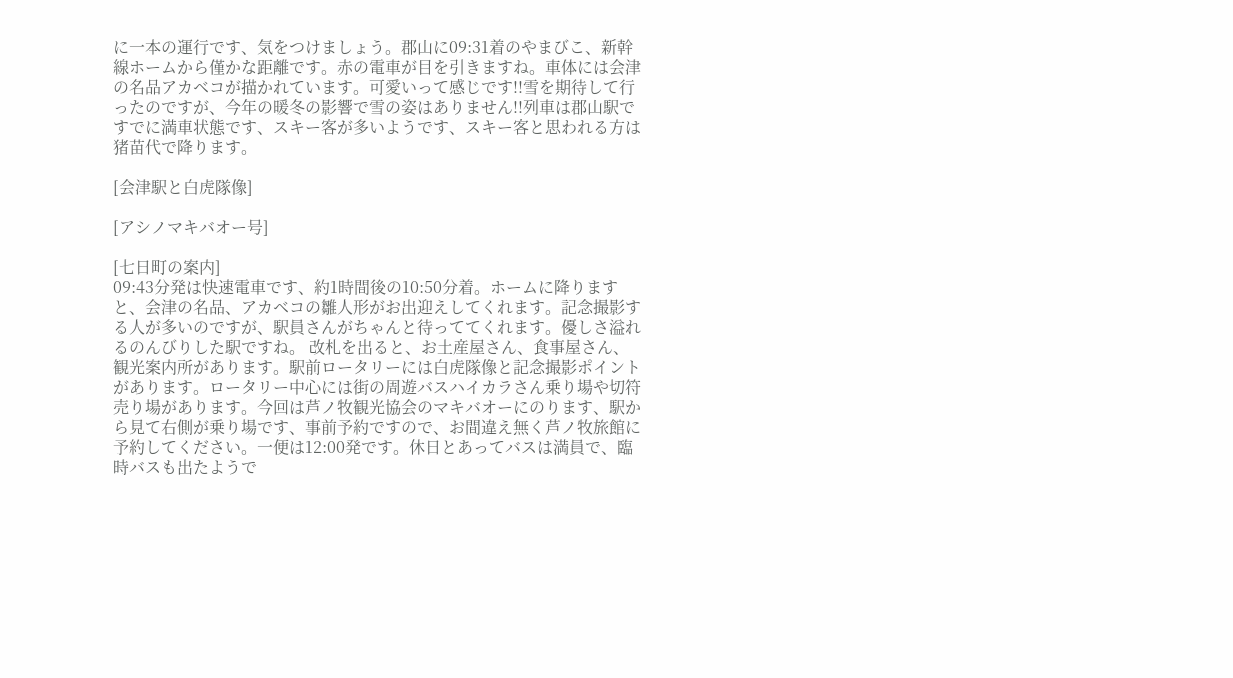に一本の運行です、気をつけましょう。郡山に09:31着のやまびこ、新幹線ホームから僅かな距離です。赤の電車が目を引きますね。車体には会津の名品アカベコが描かれています。可愛いって感じです!!雪を期待して行ったのですが、今年の暖冬の影響で雪の姿はありません!!列車は郡山駅ですでに満車状態です、スキー客が多いようです、スキー客と思われる方は猪苗代で降ります。

[会津駅と白虎隊像]

[アシノマキバオー号]

[七日町の案内]
09:43分発は快速電車です、約1時間後の10:50分着。ホームに降りますと、会津の名品、アカベコの雛人形がお出迎えしてくれます。記念撮影する人が多いのですが、駅員さんがちゃんと待っててくれます。優しさ溢れるのんびりした駅ですね。 改札を出ると、お土産屋さん、食事屋さん、観光案内所があります。駅前ロータリーには白虎隊像と記念撮影ポイントがあります。ロータリー中心には街の周遊バスハイカラさん乗り場や切符売り場があります。今回は芦ノ牧観光協会のマキバオーにのります、駅から見て右側が乗り場です、事前予約ですので、お間違え無く芦ノ牧旅館に予約してください。一便は12:00発です。休日とあってバスは満員で、臨時バスも出たようで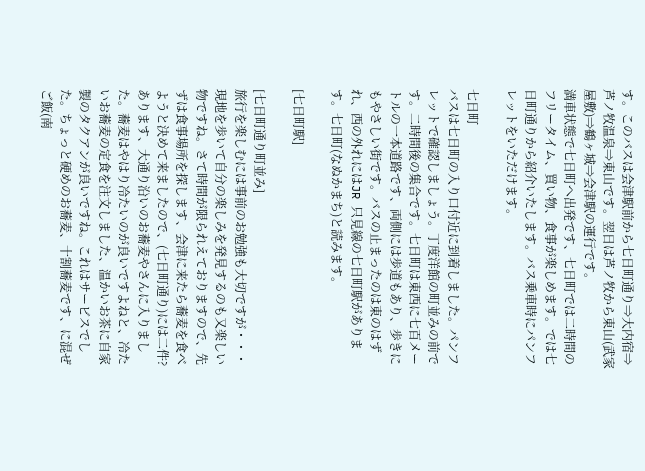す。このバスは会津駅前から七日町通り⇒大内宿⇒芦ノ牧温泉⇒東山です。翌日は芦ノ牧から東山(武家屋敷)⇒鶴ヶ城⇒会津駅の運行です。
満車状態で七日町へ出発です、七日町では二時間のフリータイム、買い物、食事が楽しめます。では七日町通りから紹介いたします。バス乗車時にパンフレットをいただけます。

七日町
バスは七日町の入り口付近に到着しました。パンフレットで確認しましょう。丁度洋館の町並みの前です。二時間後の集合です。七日町は東西に七百メートルの一本道路です、両側には歩道もあり、歩きにもやさしい街です。バスの止まったのは東のはずれ、西の外れにはJR 只見線の七日町駅があります。七日町(なぬかまち)と読みます。

[七日町駅]

[七日町通り町並み]
旅行を楽しむには事前のお勉強も大切ですが・・・現地を歩いて自分の楽しみを発見するのも又楽しい物ですね。さて時間が限られえておりますので、先ずは食事場所を探します、会津に来たら蕎麦を食べようと決めて来ましたので、(七日町通り)には二件?あります、大通り沿いのお蕎麦やさんに入りました。蕎麦はやはり冷たいのが良いですよねと、冷たいお蕎麦の定食を注文しました、温かいお茶に自家製のタクアンが良いですね。これはサービスでした。ちょっと硬めのお蕎麦、十割蕎麦です、に混ぜご飯(南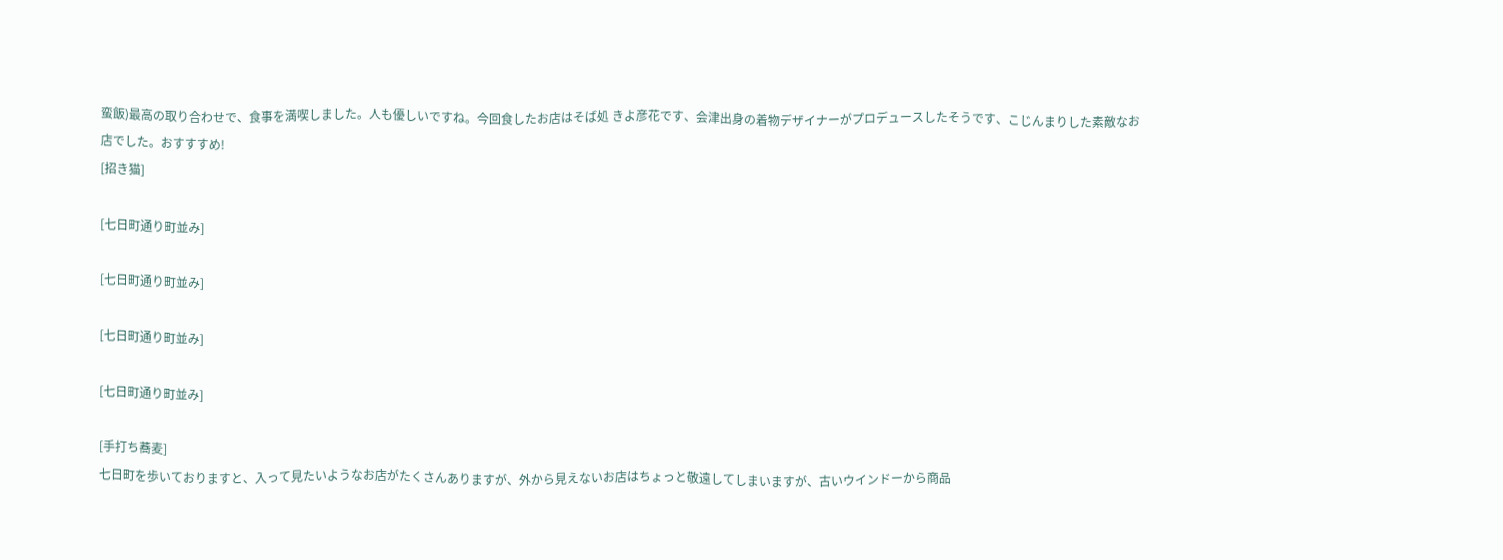蛮飯)最高の取り合わせで、食事を満喫しました。人も優しいですね。今回食したお店はそば処 きよ彦花です、会津出身の着物デザイナーがプロデュースしたそうです、こじんまりした素敵なお店でした。おすすすめ!
[招き猫]

[七日町通り町並み]

[七日町通り町並み]

[七日町通り町並み]

[七日町通り町並み]

[手打ち蕎麦]
七日町を歩いておりますと、入って見たいようなお店がたくさんありますが、外から見えないお店はちょっと敬遠してしまいますが、古いウインドーから商品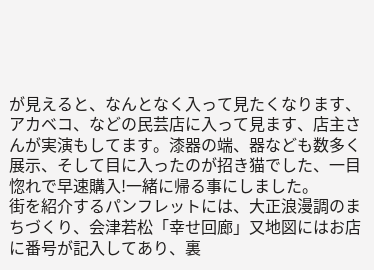が見えると、なんとなく入って見たくなります、アカベコ、などの民芸店に入って見ます、店主さんが実演もしてます。漆器の端、器なども数多く展示、そして目に入ったのが招き猫でした、一目惚れで早速購入!一緒に帰る事にしました。
街を紹介するパンフレットには、大正浪漫調のまちづくり、会津若松「幸せ回廊」又地図にはお店に番号が記入してあり、裏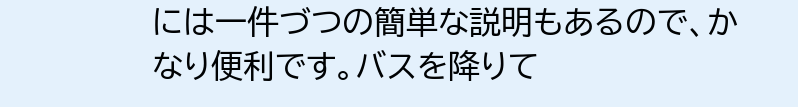には一件づつの簡単な説明もあるので、かなり便利です。バスを降りて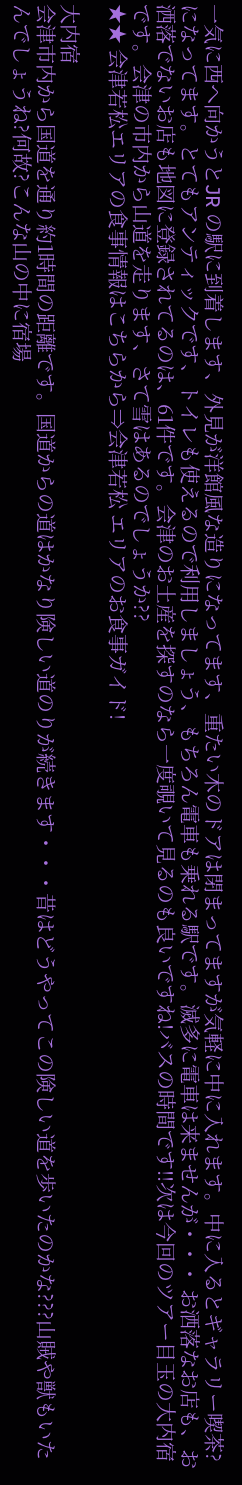一気に西へ向かうとJR の駅に到着します、外見が洋館風な造りになってます、重たい木のドアは閉まってますが気軽に中に入れます。中に入るとギャラリー喫茶?になってます。とてもアンティックです、トイレも使えるので利用しましょう、もちろん電車も乗れる駅です。滅多に電車は来ませんが・・・ お洒落なお店も、お洒落でないお店も地図に登録されてるのは、61件です。会津のお土産を探すのなら一度覗いて見るのも良いですね!バスの時間です!!次は今回のツアー目玉の大内宿です。会津の市内から山道を走ります、さて雪はあるのでしょうか??
★★ 会津若松エリアの食事情報はこちらから⇒会津若松 エリアのお食事ガイド!

大内宿
会津市内から国道を通り約1時間の距離です。国道からの道はかなり険しい道のりが続きます・・・昔はどうやってこの険しい道を歩いたのかな???山賊や獣もいたんでしょうね?何故?こんな山の中に宿場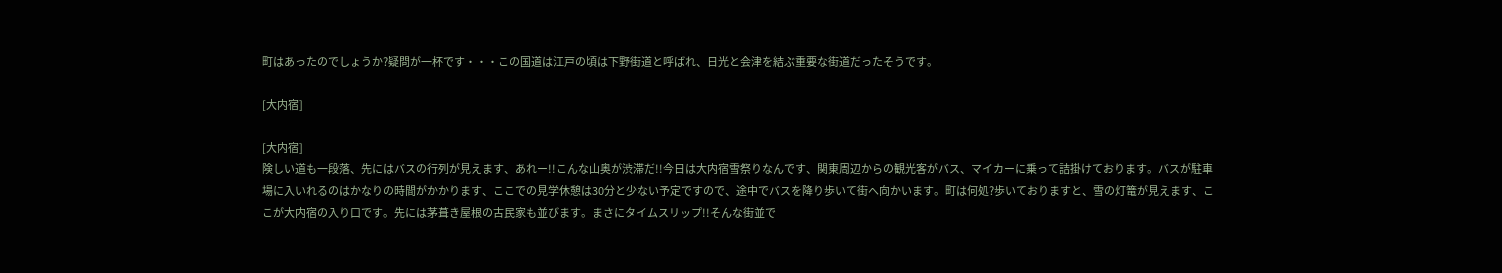町はあったのでしょうか?疑問が一杯です・・・この国道は江戸の頃は下野街道と呼ばれ、日光と会津を結ぶ重要な街道だったそうです。

[大内宿]

[大内宿]
険しい道も一段落、先にはバスの行列が見えます、あれー!!こんな山奥が渋滞だ!!今日は大内宿雪祭りなんです、関東周辺からの観光客がバス、マイカーに乗って詰掛けております。バスが駐車場に入いれるのはかなりの時間がかかります、ここでの見学休憩は30分と少ない予定ですので、途中でバスを降り歩いて街へ向かいます。町は何処?歩いておりますと、雪の灯篭が見えます、ここが大内宿の入り口です。先には茅葺き屋根の古民家も並びます。まさにタイムスリップ!!そんな街並で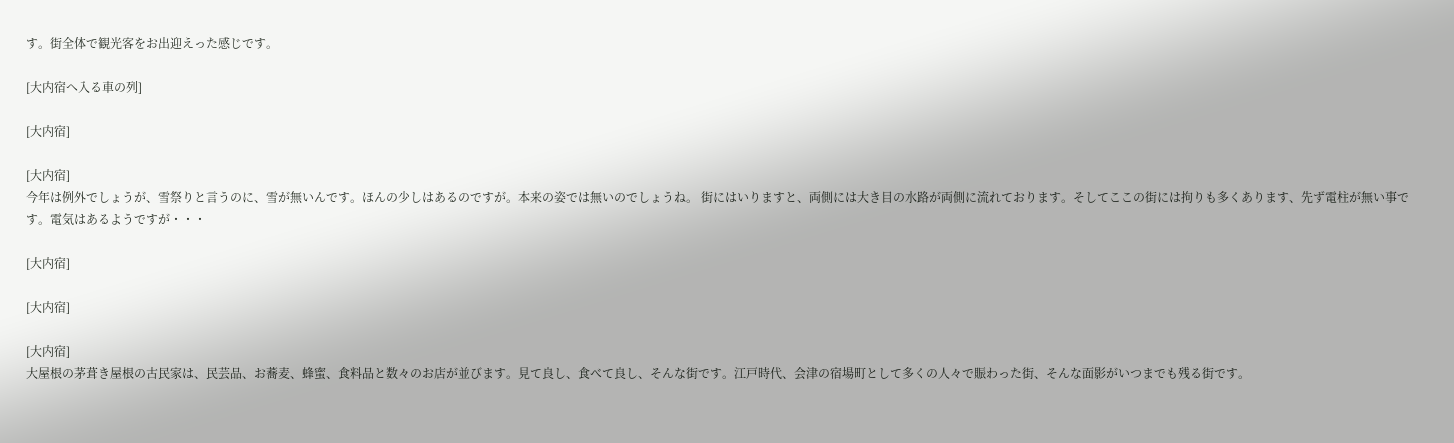す。街全体で観光客をお出迎えった感じです。

[大内宿へ入る車の列]

[大内宿]

[大内宿]
今年は例外でしょうが、雪祭りと言うのに、雪が無いんです。ほんの少しはあるのですが。本来の姿では無いのでしょうね。 街にはいりますと、両側には大き目の水路が両側に流れております。そしてここの街には拘りも多くあります、先ず電柱が無い事です。電気はあるようですが・・・

[大内宿]

[大内宿]

[大内宿]
大屋根の茅葺き屋根の古民家は、民芸品、お蕎麦、蜂蜜、食料品と数々のお店が並びます。見て良し、食べて良し、そんな街です。江戸時代、会津の宿場町として多くの人々で賑わった街、そんな面影がいつまでも残る街です。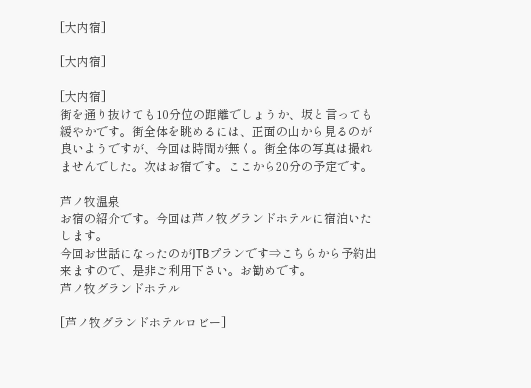[大内宿]

[大内宿]

[大内宿]
街を通り抜けても10分位の距離でしょうか、坂と言っても緩やかです。街全体を眺めるには、正面の山から見るのが良いようですが、今回は時間が無く。街全体の写真は撮れませんでした。次はお宿です。ここから20分の予定です。

芦ノ牧温泉
お宿の紹介です。今回は芦ノ牧グランドホテルに宿泊いたします。
今回お世話になったのがJTBプランです⇒こちらから予約出来ますので、是非ご利用下さい。お勧めです。
芦ノ牧グランドホテル

[芦ノ牧グランドホテルロビー]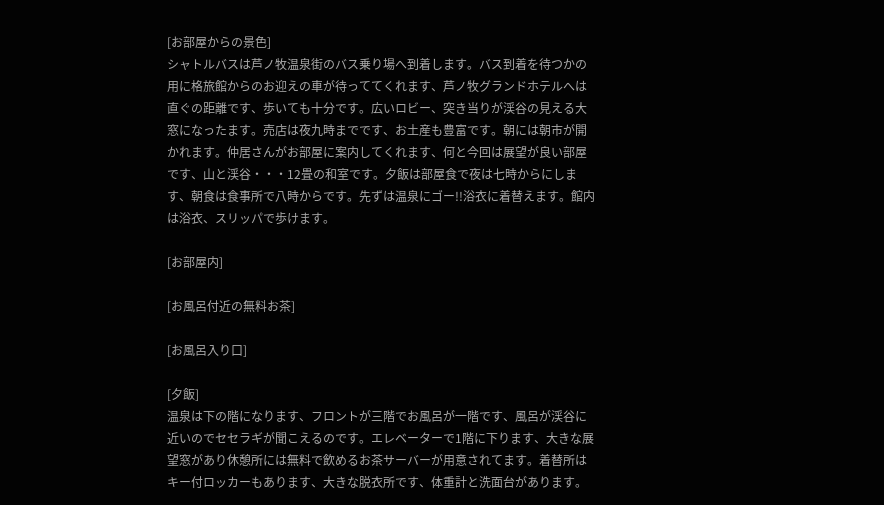[お部屋からの景色]
シャトルバスは芦ノ牧温泉街のバス乗り場へ到着します。バス到着を待つかの用に格旅館からのお迎えの車が待っててくれます、芦ノ牧グランドホテルへは直ぐの距離です、歩いても十分です。広いロビー、突き当りが渓谷の見える大窓になったます。売店は夜九時までです、お土産も豊富です。朝には朝市が開かれます。仲居さんがお部屋に案内してくれます、何と今回は展望が良い部屋です、山と渓谷・・・12畳の和室です。夕飯は部屋食で夜は七時からにします、朝食は食事所で八時からです。先ずは温泉にゴー!!浴衣に着替えます。館内は浴衣、スリッパで歩けます。

[お部屋内]

[お風呂付近の無料お茶]

[お風呂入り口]

[夕飯]
温泉は下の階になります、フロントが三階でお風呂が一階です、風呂が渓谷に近いのでセセラギが聞こえるのです。エレベーターで1階に下ります、大きな展望窓があり休憩所には無料で飲めるお茶サーバーが用意されてます。着替所はキー付ロッカーもあります、大きな脱衣所です、体重計と洗面台があります。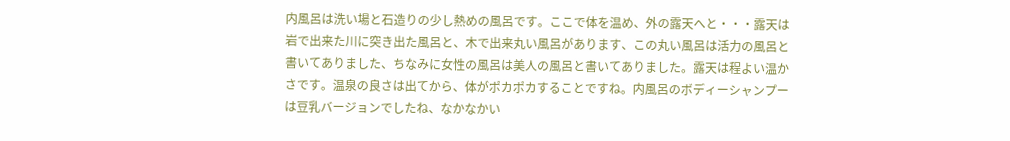内風呂は洗い場と石造りの少し熱めの風呂です。ここで体を温め、外の露天へと・・・露天は岩で出来た川に突き出た風呂と、木で出来丸い風呂があります、この丸い風呂は活力の風呂と書いてありました、ちなみに女性の風呂は美人の風呂と書いてありました。露天は程よい温かさです。温泉の良さは出てから、体がポカポカすることですね。内風呂のボディーシャンプーは豆乳バージョンでしたね、なかなかい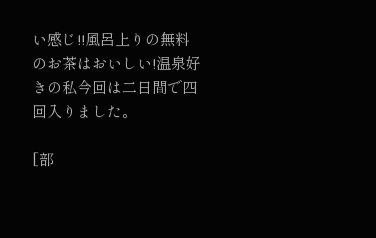い感じ!!風呂上りの無料のお茶はおいしい!温泉好きの私今回は二日間で四回入りました。

[部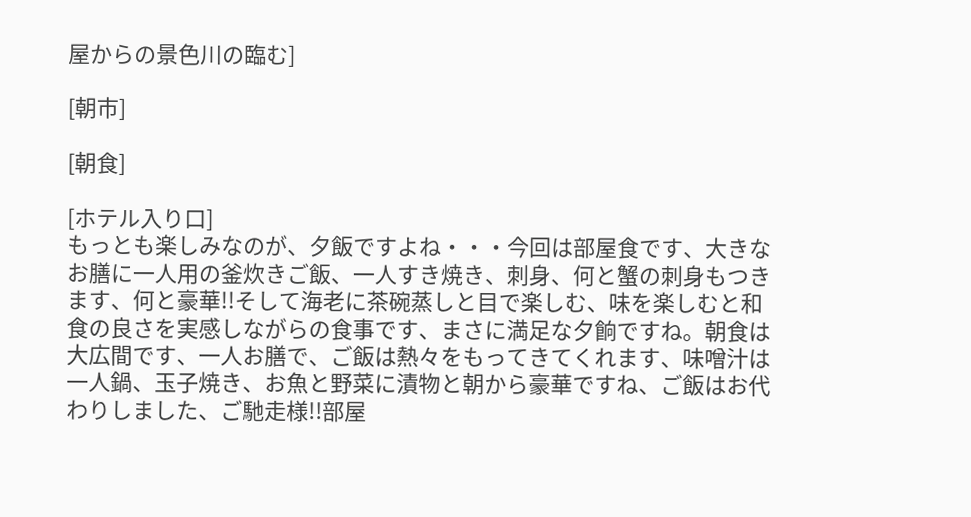屋からの景色川の臨む]

[朝市]

[朝食]

[ホテル入り口]
もっとも楽しみなのが、夕飯ですよね・・・今回は部屋食です、大きなお膳に一人用の釜炊きご飯、一人すき焼き、刺身、何と蟹の刺身もつきます、何と豪華!!そして海老に茶碗蒸しと目で楽しむ、味を楽しむと和食の良さを実感しながらの食事です、まさに満足な夕餉ですね。朝食は大広間です、一人お膳で、ご飯は熱々をもってきてくれます、味噌汁は一人鍋、玉子焼き、お魚と野菜に漬物と朝から豪華ですね、ご飯はお代わりしました、ご馳走様!!部屋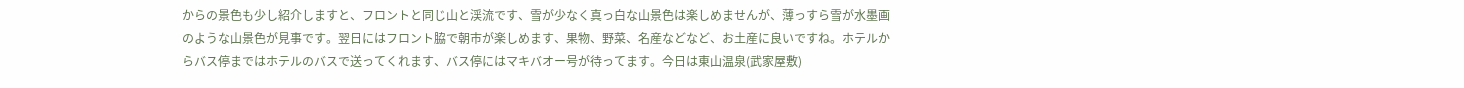からの景色も少し紹介しますと、フロントと同じ山と渓流です、雪が少なく真っ白な山景色は楽しめませんが、薄っすら雪が水墨画のような山景色が見事です。翌日にはフロント脇で朝市が楽しめます、果物、野菜、名産などなど、お土産に良いですね。ホテルからバス停まではホテルのバスで送ってくれます、バス停にはマキバオー号が待ってます。今日は東山温泉(武家屋敷)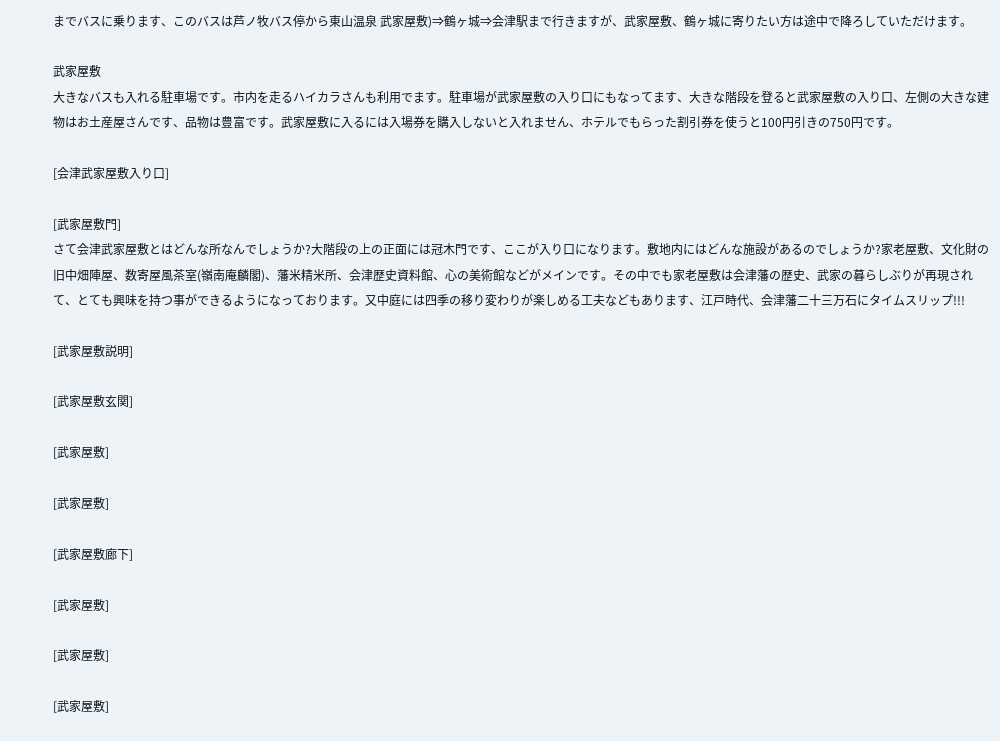までバスに乗ります、このバスは芦ノ牧バス停から東山温泉 武家屋敷)⇒鶴ヶ城⇒会津駅まで行きますが、武家屋敷、鶴ヶ城に寄りたい方は途中で降ろしていただけます。

武家屋敷
大きなバスも入れる駐車場です。市内を走るハイカラさんも利用でます。駐車場が武家屋敷の入り口にもなってます、大きな階段を登ると武家屋敷の入り口、左側の大きな建物はお土産屋さんです、品物は豊富です。武家屋敷に入るには入場券を購入しないと入れません、ホテルでもらった割引券を使うと100円引きの750円です。

[会津武家屋敷入り口]

[武家屋敷門]
さて会津武家屋敷とはどんな所なんでしょうか?大階段の上の正面には冠木門です、ここが入り口になります。敷地内にはどんな施設があるのでしょうか?家老屋敷、文化財の旧中畑陣屋、数寄屋風茶室(嶺南庵麟閣)、藩米精米所、会津歴史資料館、心の美術館などがメインです。その中でも家老屋敷は会津藩の歴史、武家の暮らしぶりが再現されて、とても興味を持つ事ができるようになっております。又中庭には四季の移り変わりが楽しめる工夫などもあります、江戸時代、会津藩二十三万石にタイムスリップ!!!

[武家屋敷説明]

[武家屋敷玄関]

[武家屋敷]

[武家屋敷]

[武家屋敷廊下]

[武家屋敷]

[武家屋敷]

[武家屋敷]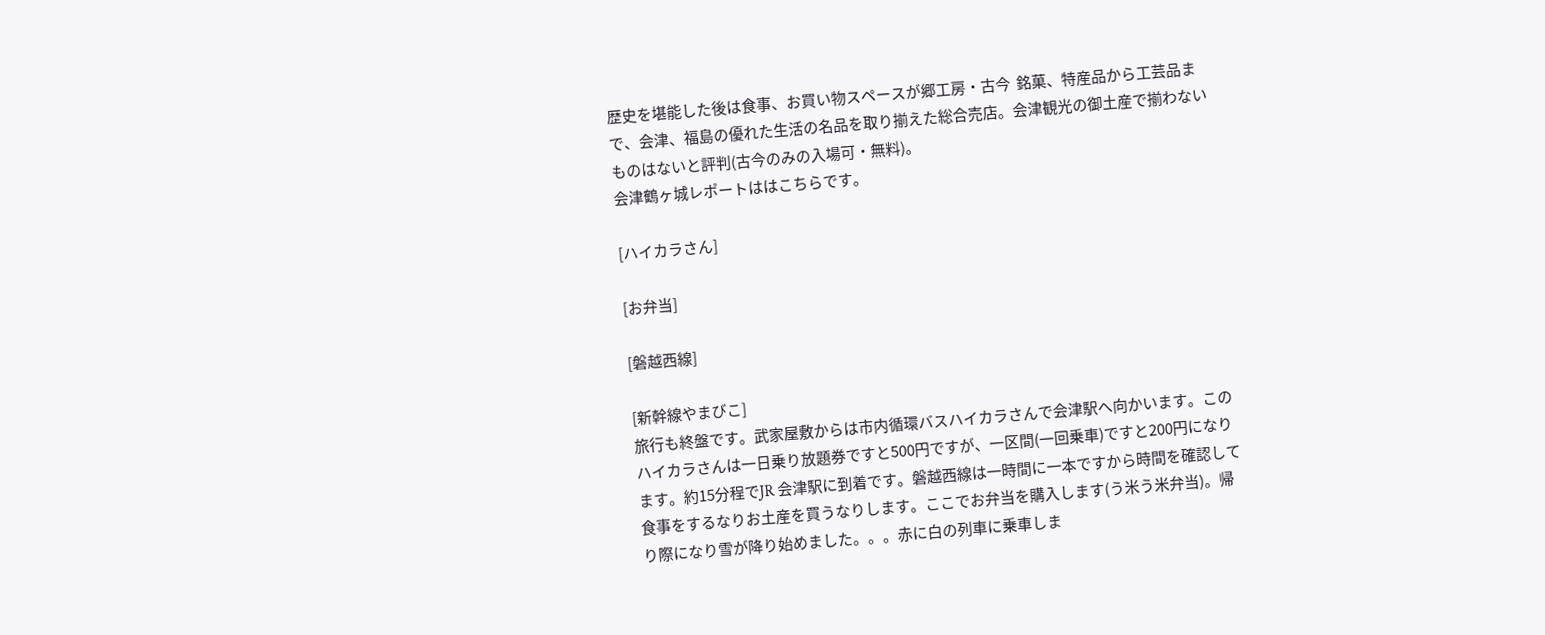歴史を堪能した後は食事、お買い物スペースが郷工房・古今  銘菓、特産品から工芸品まで、会津、福島の優れた生活の名品を取り揃えた総合売店。会津観光の御土産で揃わないものはないと評判(古今のみの入場可・無料)。
会津鶴ヶ城レポートははこちらです。

[ハイカラさん]

[お弁当]

[磐越西線]

[新幹線やまびこ]
旅行も終盤です。武家屋敷からは市内循環バスハイカラさんで会津駅へ向かいます。このハイカラさんは一日乗り放題券ですと500円ですが、一区間(一回乗車)ですと200円になります。約15分程でJR 会津駅に到着です。磐越西線は一時間に一本ですから時間を確認して食事をするなりお土産を買うなりします。ここでお弁当を購入します(う米う米弁当)。帰り際になり雪が降り始めました。。。赤に白の列車に乗車しま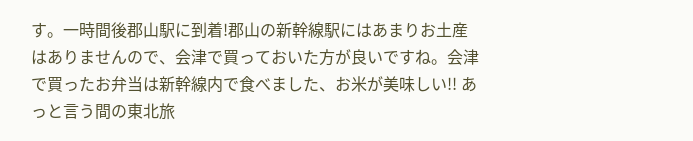す。一時間後郡山駅に到着!郡山の新幹線駅にはあまりお土産はありませんので、会津で買っておいた方が良いですね。会津で買ったお弁当は新幹線内で食べました、お米が美味しい!! あっと言う間の東北旅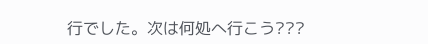行でした。次は何処へ行こう???